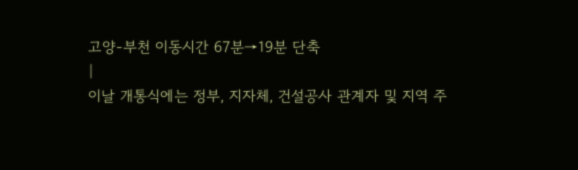고양-부천 이동시간 67분→19분 단축
|
이날 개통식에는 정부, 지자체, 건설공사 관계자 및 지역 주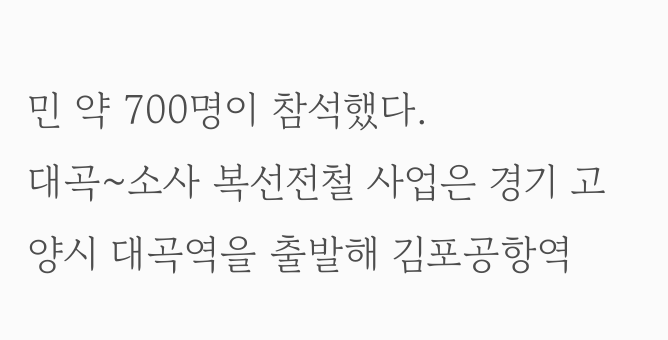민 약 700명이 참석했다.
대곡~소사 복선전철 사업은 경기 고양시 대곡역을 출발해 김포공항역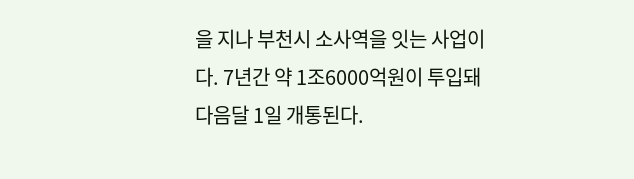을 지나 부천시 소사역을 잇는 사업이다. 7년간 약 1조6000억원이 투입돼 다음달 1일 개통된다.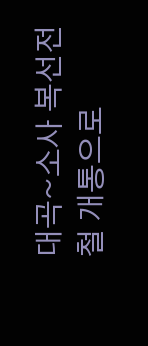대곡~소사 복선전철 개통으로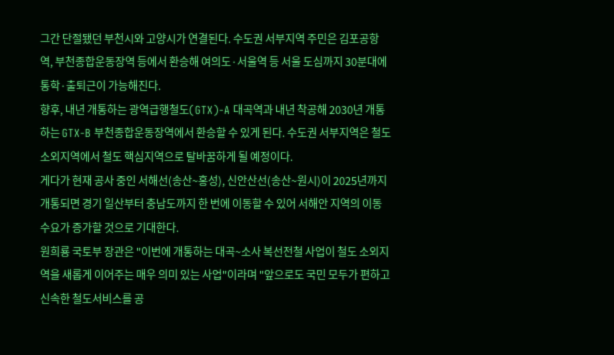그간 단절됐던 부천시와 고양시가 연결된다. 수도권 서부지역 주민은 김포공항역, 부천종합운동장역 등에서 환승해 여의도·서울역 등 서울 도심까지 30분대에 통학·출퇴근이 가능해진다.
향후, 내년 개통하는 광역급행철도(GTX)-A 대곡역과 내년 착공해 2030년 개통하는 GTX-B 부천종합운동장역에서 환승할 수 있게 된다. 수도권 서부지역은 철도 소외지역에서 철도 핵심지역으로 탈바꿈하게 될 예정이다.
게다가 현재 공사 중인 서해선(송산~홍성), 신안산선(송산~원시)이 2025년까지 개통되면 경기 일산부터 충남도까지 한 번에 이동할 수 있어 서해안 지역의 이동수요가 증가할 것으로 기대한다.
원희룡 국토부 장관은 "이번에 개통하는 대곡~소사 복선전철 사업이 철도 소외지역을 새롭게 이어주는 매우 의미 있는 사업"이라며 "앞으로도 국민 모두가 편하고 신속한 철도서비스를 공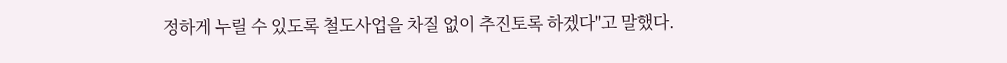정하게 누릴 수 있도록 철도사업을 차질 없이 추진토록 하겠다"고 말했다.